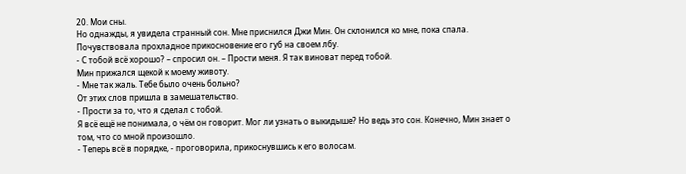20. Мои сны.
Но однажды, я увидела странный сон. Мне приснился Джи Мин. Он склонился ко мне, пока спала. Почувствовала прохладное прикосновение его губ на своем лбу.
- С тобой всё хорошо? – спросил он. – Прости меня. Я так виноват перед тобой.
Мин прижался щекой к моему животу.
- Мне так жаль. Тебе было очень больно?
От этих слов пришла в замешательство.
- Прости за то, что я сделал с тобой.
Я всё ещё не понимала, о чём он говорит. Мог ли узнать о выкидыше? Но ведь это сон. Конечно, Мин знает о том, что со мной произошло.
- Теперь всё в порядке, - проговорила, прикоснувшись к его волосам.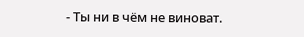- Ты ни в чём не виноват.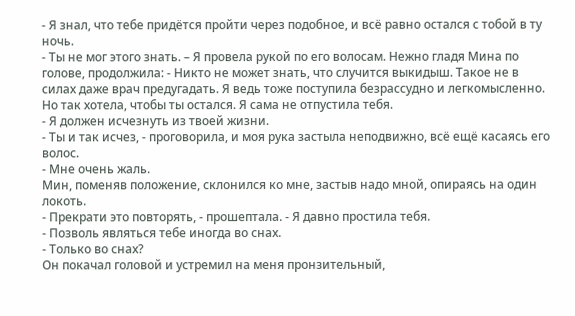- Я знал, что тебе придётся пройти через подобное, и всё равно остался с тобой в ту ночь.
- Ты не мог этого знать. – Я провела рукой по его волосам. Нежно гладя Мина по голове, продолжила: - Никто не может знать, что случится выкидыш. Такое не в силах даже врач предугадать. Я ведь тоже поступила безрассудно и легкомысленно. Но так хотела, чтобы ты остался. Я сама не отпустила тебя.
- Я должен исчезнуть из твоей жизни.
- Ты и так исчез, - проговорила, и моя рука застыла неподвижно, всё ещё касаясь его волос.
- Мне очень жаль.
Мин, поменяв положение, склонился ко мне, застыв надо мной, опираясь на один локоть.
- Прекрати это повторять, - прошептала. - Я давно простила тебя.
- Позволь являться тебе иногда во снах.
- Только во снах?
Он покачал головой и устремил на меня пронзительный,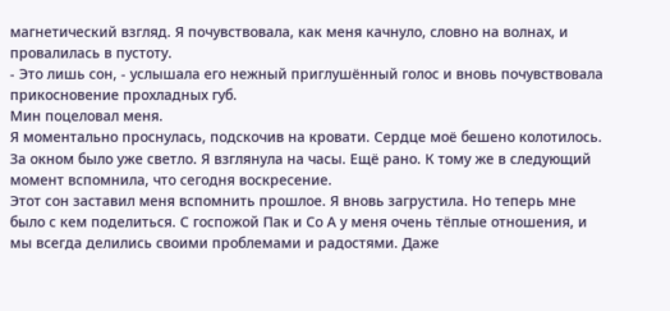магнетический взгляд. Я почувствовала, как меня качнуло, словно на волнах, и провалилась в пустоту.
- Это лишь сон, - услышала его нежный приглушённый голос и вновь почувствовала прикосновение прохладных губ.
Мин поцеловал меня.
Я моментально проснулась, подскочив на кровати. Сердце моё бешено колотилось. За окном было уже светло. Я взглянула на часы. Ещё рано. К тому же в следующий момент вспомнила, что сегодня воскресение.
Этот сон заставил меня вспомнить прошлое. Я вновь загрустила. Но теперь мне было с кем поделиться. С госпожой Пак и Со А у меня очень тёплые отношения, и мы всегда делились своими проблемами и радостями. Даже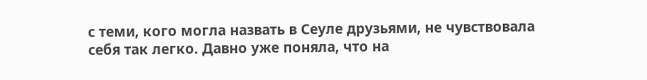с теми, кого могла назвать в Сеуле друзьями, не чувствовала себя так легко. Давно уже поняла, что на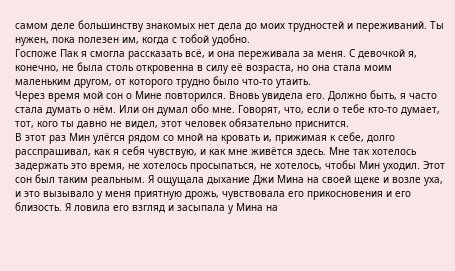самом деле большинству знакомых нет дела до моих трудностей и переживаний. Ты нужен, пока полезен им, когда с тобой удобно.
Госпоже Пак я смогла рассказать всё, и она переживала за меня. С девочкой я, конечно, не была столь откровенна в силу её возраста, но она стала моим маленьким другом, от которого трудно было что-то утаить.
Через время мой сон о Мине повторился. Вновь увидела его. Должно быть, я часто стала думать о нём. Или он думал обо мне. Говорят, что, если о тебе кто-то думает, тот, кого ты давно не видел, этот человек обязательно приснится.
В этот раз Мин улёгся рядом со мной на кровать и, прижимая к себе, долго расспрашивал, как я себя чувствую, и как мне живётся здесь. Мне так хотелось задержать это время, не хотелось просыпаться, не хотелось, чтобы Мин уходил. Этот сон был таким реальным. Я ощущала дыхание Джи Мина на своей щеке и возле уха, и это вызывало у меня приятную дрожь, чувствовала его прикосновения и его близость. Я ловила его взгляд и засыпала у Мина на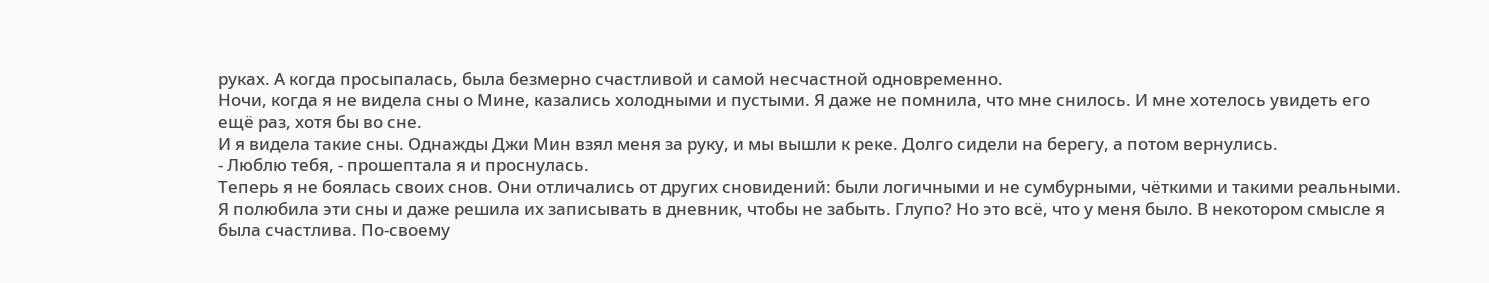руках. А когда просыпалась, была безмерно счастливой и самой несчастной одновременно.
Ночи, когда я не видела сны о Мине, казались холодными и пустыми. Я даже не помнила, что мне снилось. И мне хотелось увидеть его ещё раз, хотя бы во сне.
И я видела такие сны. Однажды Джи Мин взял меня за руку, и мы вышли к реке. Долго сидели на берегу, а потом вернулись.
- Люблю тебя, - прошептала я и проснулась.
Теперь я не боялась своих снов. Они отличались от других сновидений: были логичными и не сумбурными, чёткими и такими реальными. Я полюбила эти сны и даже решила их записывать в дневник, чтобы не забыть. Глупо? Но это всё, что у меня было. В некотором смысле я была счастлива. По-своему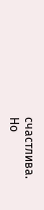счастлива.
Но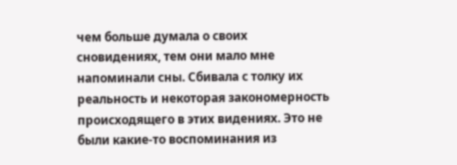чем больше думала о своих сновидениях, тем они мало мне напоминали сны. Сбивала с толку их реальность и некоторая закономерность происходящего в этих видениях. Это не были какие-то воспоминания из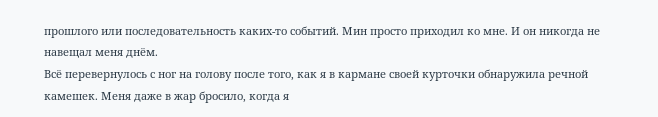прошлого или последовательность каких-то событий. Мин просто приходил ко мне. И он никогда не навещал меня днём.
Всё перевернулось с ног на голову после того, как я в кармане своей курточки обнаружила речной камешек. Меня даже в жар бросило, когда я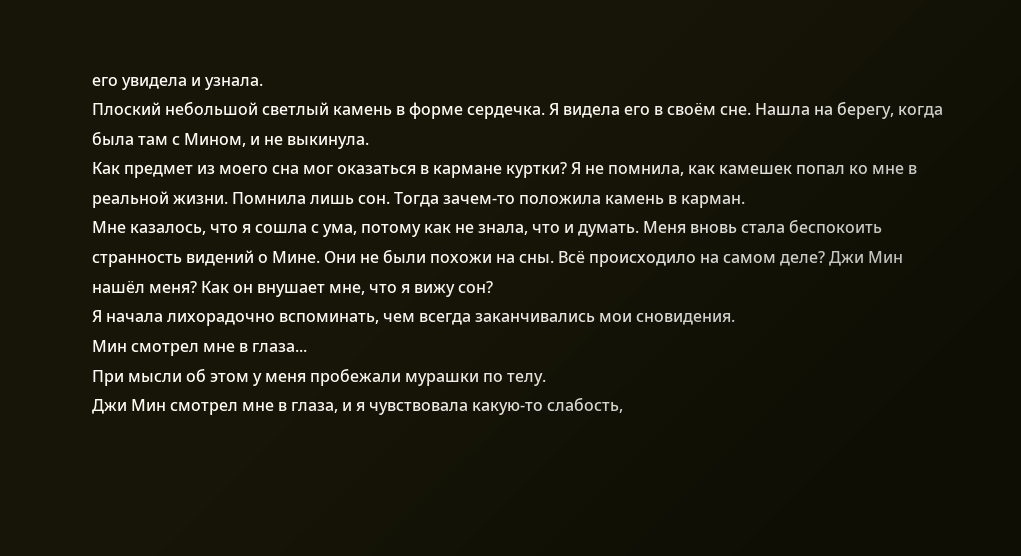его увидела и узнала.
Плоский небольшой светлый камень в форме сердечка. Я видела его в своём сне. Нашла на берегу, когда была там с Мином, и не выкинула.
Как предмет из моего сна мог оказаться в кармане куртки? Я не помнила, как камешек попал ко мне в реальной жизни. Помнила лишь сон. Тогда зачем-то положила камень в карман.
Мне казалось, что я сошла с ума, потому как не знала, что и думать. Меня вновь стала беспокоить странность видений о Мине. Они не были похожи на сны. Всё происходило на самом деле? Джи Мин нашёл меня? Как он внушает мне, что я вижу сон?
Я начала лихорадочно вспоминать, чем всегда заканчивались мои сновидения.
Мин смотрел мне в глаза...
При мысли об этом у меня пробежали мурашки по телу.
Джи Мин смотрел мне в глаза, и я чувствовала какую-то слабость,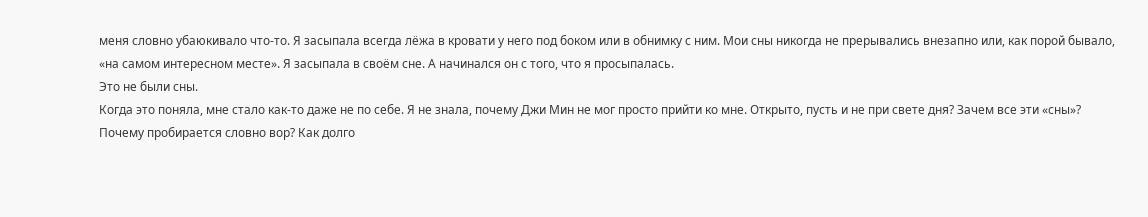меня словно убаюкивало что-то. Я засыпала всегда лёжа в кровати у него под боком или в обнимку с ним. Мои сны никогда не прерывались внезапно или, как порой бывало, «на самом интересном месте». Я засыпала в своём сне. А начинался он с того, что я просыпалась.
Это не были сны.
Когда это поняла, мне стало как-то даже не по себе. Я не знала, почему Джи Мин не мог просто прийти ко мне. Открыто, пусть и не при свете дня? Зачем все эти «сны»? Почему пробирается словно вор? Как долго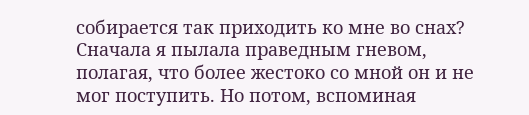собирается так приходить ко мне во снах?
Сначала я пылала праведным гневом, полагая, что более жестоко со мной он и не мог поступить. Но потом, вспоминая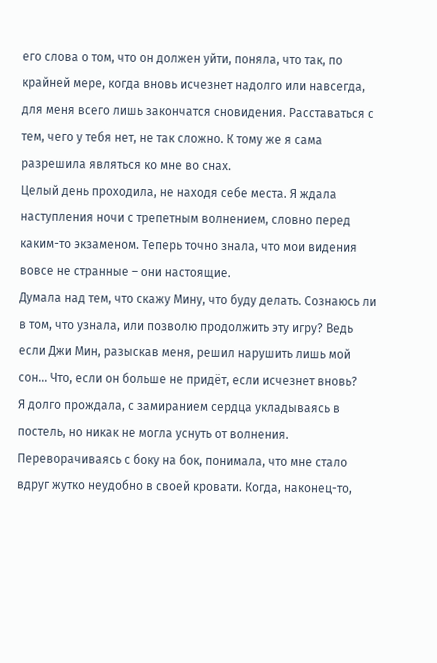его слова о том, что он должен уйти, поняла, что так, по крайней мере, когда вновь исчезнет надолго или навсегда, для меня всего лишь закончатся сновидения. Расставаться с тем, чего у тебя нет, не так сложно. К тому же я сама разрешила являться ко мне во снах.
Целый день проходила, не находя себе места. Я ждала наступления ночи с трепетным волнением, словно перед каким-то экзаменом. Теперь точно знала, что мои видения вовсе не странные – они настоящие.
Думала над тем, что скажу Мину, что буду делать. Сознаюсь ли в том, что узнала, или позволю продолжить эту игру? Ведь если Джи Мин, разыскав меня, решил нарушить лишь мой сон... Что, если он больше не придёт, если исчезнет вновь?
Я долго прождала, с замиранием сердца укладываясь в постель, но никак не могла уснуть от волнения. Переворачиваясь с боку на бок, понимала, что мне стало вдруг жутко неудобно в своей кровати. Когда, наконец-то,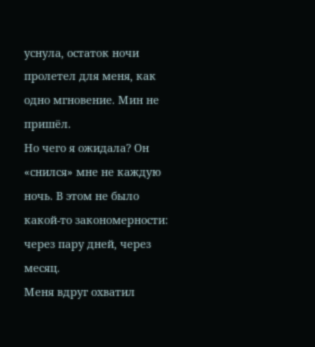уснула, остаток ночи пролетел для меня, как одно мгновение. Мин не пришёл.
Но чего я ожидала? Он «снился» мне не каждую ночь. В этом не было какой-то закономерности: через пару дней, через месяц.
Меня вдруг охватил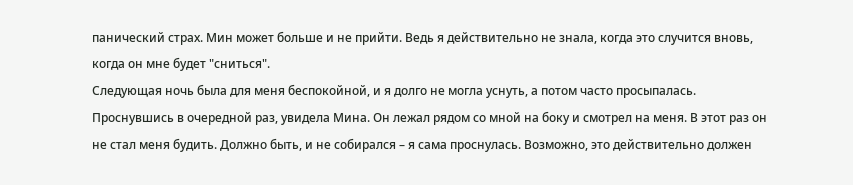панический страх. Мин может больше и не прийти. Ведь я действительно не знала, когда это случится вновь, когда он мне будет "сниться".
Следующая ночь была для меня беспокойной, и я долго не могла уснуть, а потом часто просыпалась.
Проснувшись в очередной раз, увидела Мина. Он лежал рядом со мной на боку и смотрел на меня. В этот раз он не стал меня будить. Должно быть, и не собирался – я сама проснулась. Возможно, это действительно должен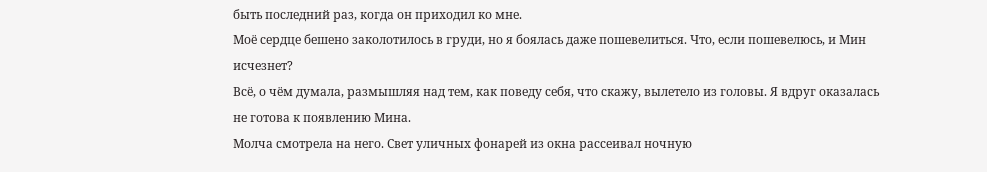быть последний раз, когда он приходил ко мне.
Моё сердце бешено заколотилось в груди, но я боялась даже пошевелиться. Что, если пошевелюсь, и Мин исчезнет?
Всё, о чём думала, размышляя над тем, как поведу себя, что скажу, вылетело из головы. Я вдруг оказалась не готова к появлению Мина.
Молча смотрела на него. Свет уличных фонарей из окна рассеивал ночную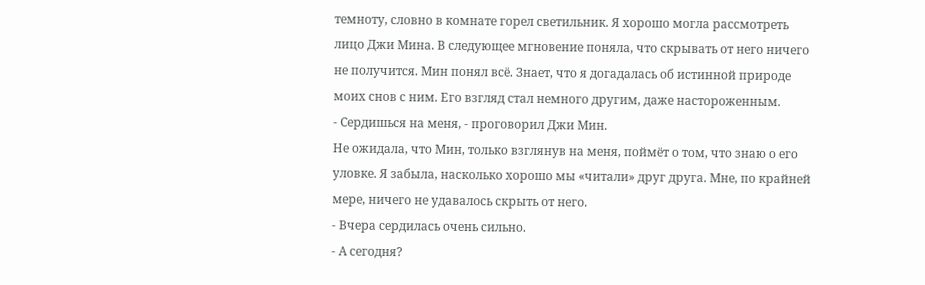темноту, словно в комнате горел светильник. Я хорошо могла рассмотреть лицо Джи Мина. В следующее мгновение поняла, что скрывать от него ничего не получится. Мин понял всё. Знает, что я догадалась об истинной природе моих снов с ним. Его взгляд стал немного другим, даже настороженным.
- Сердишься на меня, - проговорил Джи Мин.
Не ожидала, что Мин, только взглянув на меня, поймёт о том, что знаю о его уловке. Я забыла, насколько хорошо мы «читали» друг друга. Мне, по крайней мере, ничего не удавалось скрыть от него.
- Вчера сердилась очень сильно.
- А сегодня?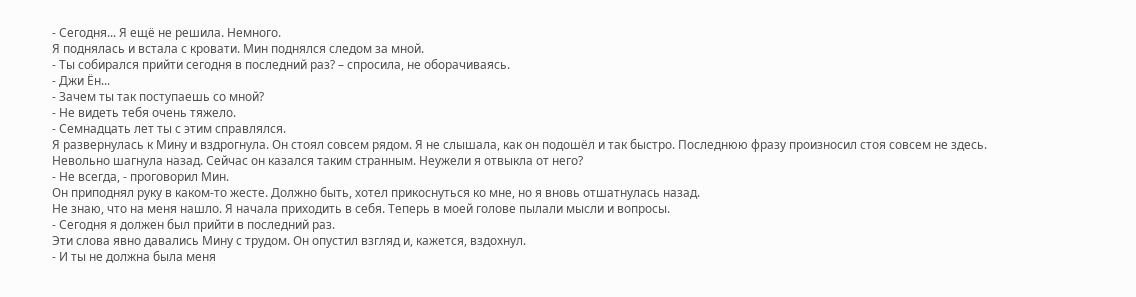- Сегодня... Я ещё не решила. Немного.
Я поднялась и встала с кровати. Мин поднялся следом за мной.
- Ты собирался прийти сегодня в последний раз? – спросила, не оборачиваясь.
- Джи Ён...
- Зачем ты так поступаешь со мной?
- Не видеть тебя очень тяжело.
- Семнадцать лет ты с этим справлялся.
Я развернулась к Мину и вздрогнула. Он стоял совсем рядом. Я не слышала, как он подошёл и так быстро. Последнюю фразу произносил стоя совсем не здесь.
Невольно шагнула назад. Сейчас он казался таким странным. Неужели я отвыкла от него?
- Не всегда, - проговорил Мин.
Он приподнял руку в каком-то жесте. Должно быть, хотел прикоснуться ко мне, но я вновь отшатнулась назад.
Не знаю, что на меня нашло. Я начала приходить в себя. Теперь в моей голове пылали мысли и вопросы.
- Сегодня я должен был прийти в последний раз.
Эти слова явно давались Мину с трудом. Он опустил взгляд и, кажется, вздохнул.
- И ты не должна была меня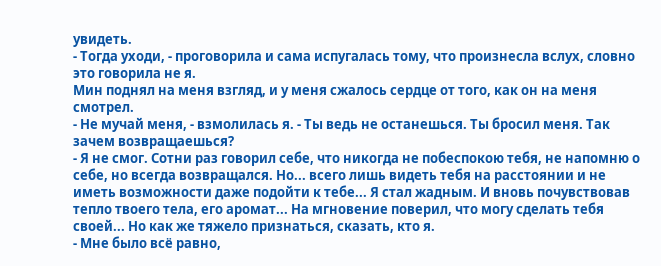увидеть.
- Тогда уходи, - проговорила и сама испугалась тому, что произнесла вслух, словно это говорила не я.
Мин поднял на меня взгляд, и у меня сжалось сердце от того, как он на меня смотрел.
- Не мучай меня, - взмолилась я. - Ты ведь не останешься. Ты бросил меня. Так зачем возвращаешься?
- Я не смог. Сотни раз говорил себе, что никогда не побеспокою тебя, не напомню о себе, но всегда возвращался. Но... всего лишь видеть тебя на расстоянии и не иметь возможности даже подойти к тебе... Я стал жадным. И вновь почувствовав тепло твоего тела, его аромат... На мгновение поверил, что могу сделать тебя своей... Но как же тяжело признаться, сказать, кто я.
- Мне было всё равно,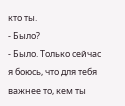кто ты.
- Было?
- Было. Только сейчас я боюсь, что для тебя важнее то, кем ты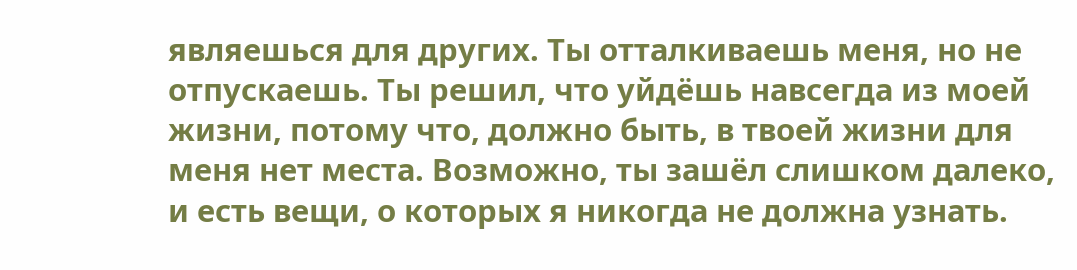являешься для других. Ты отталкиваешь меня, но не отпускаешь. Ты решил, что уйдёшь навсегда из моей жизни, потому что, должно быть, в твоей жизни для меня нет места. Возможно, ты зашёл слишком далеко, и есть вещи, о которых я никогда не должна узнать.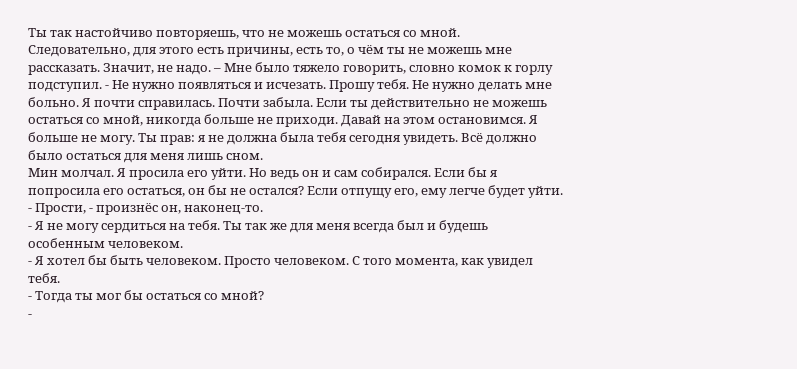Ты так настойчиво повторяешь, что не можешь остаться со мной. Следовательно, для этого есть причины, есть то, о чём ты не можешь мне рассказать. Значит, не надо. – Мне было тяжело говорить, словно комок к горлу подступил. - Не нужно появляться и исчезать. Прошу тебя. Не нужно делать мне больно. Я почти справилась. Почти забыла. Если ты действительно не можешь остаться со мной, никогда больше не приходи. Давай на этом остановимся. Я больше не могу. Ты прав: я не должна была тебя сегодня увидеть. Всё должно было остаться для меня лишь сном.
Мин молчал. Я просила его уйти. Но ведь он и сам собирался. Если бы я попросила его остаться, он бы не остался? Если отпущу его, ему легче будет уйти.
- Прости, - произнёс он, наконец-то.
- Я не могу сердиться на тебя. Ты так же для меня всегда был и будешь особенным человеком.
- Я хотел бы быть человеком. Просто человеком. С того момента, как увидел тебя.
- Тогда ты мог бы остаться со мной?
-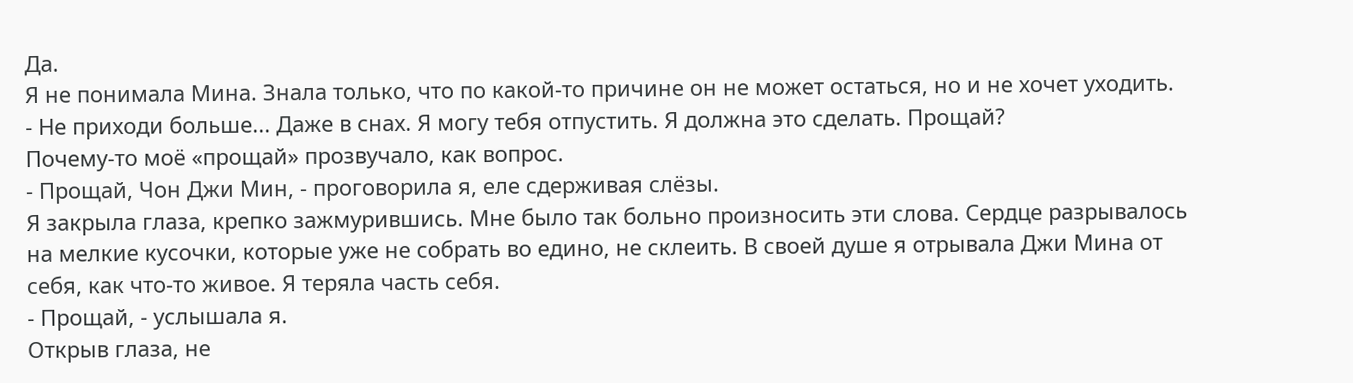Да.
Я не понимала Мина. Знала только, что по какой-то причине он не может остаться, но и не хочет уходить.
- Не приходи больше... Даже в снах. Я могу тебя отпустить. Я должна это сделать. Прощай?
Почему-то моё «прощай» прозвучало, как вопрос.
- Прощай, Чон Джи Мин, - проговорила я, еле сдерживая слёзы.
Я закрыла глаза, крепко зажмурившись. Мне было так больно произносить эти слова. Сердце разрывалось на мелкие кусочки, которые уже не собрать во едино, не склеить. В своей душе я отрывала Джи Мина от себя, как что-то живое. Я теряла часть себя.
- Прощай, - услышала я.
Открыв глаза, не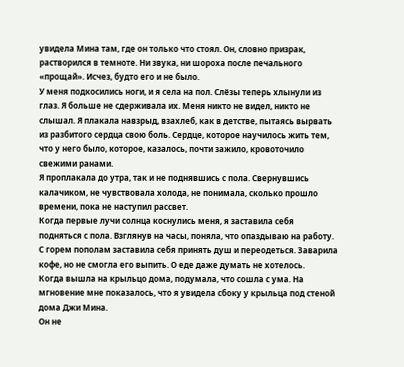увидела Мина там, где он только что стоял. Он, словно призрак, растворился в темноте. Ни звука, ни шороха после печального «прощай». Исчез, будто его и не было.
У меня подкосились ноги, и я села на пол. Слёзы теперь хлынули из глаз. Я больше не сдерживала их. Меня никто не видел, никто не слышал. Я плакала навзрыд, взахлеб, как в детстве, пытаясь вырвать из разбитого сердца свою боль. Сердце, которое научилось жить тем, что у него было, которое, казалось, почти зажило, кровоточило свежими ранами.
Я проплакала до утра, так и не поднявшись с пола. Свернувшись калачиком, не чувствовала холода, не понимала, сколько прошло времени, пока не наступил рассвет.
Когда первые лучи солнца коснулись меня, я заставила себя подняться с пола. Взглянув на часы, поняла, что опаздываю на работу. С горем пополам заставила себя принять душ и переодеться. Заварила кофе, но не смогла его выпить. О еде даже думать не хотелось.
Когда вышла на крыльцо дома, подумала, что сошла с ума. На мгновение мне показалось, что я увидела сбоку у крыльца под стеной дома Джи Мина.
Он не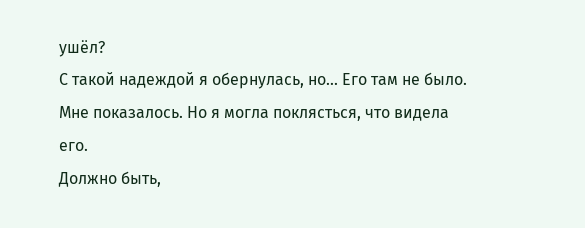ушёл?
С такой надеждой я обернулась, но... Его там не было. Мне показалось. Но я могла поклясться, что видела его.
Должно быть,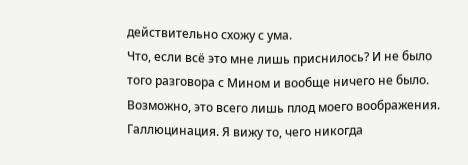действительно схожу с ума.
Что, если всё это мне лишь приснилось? И не было того разговора с Мином и вообще ничего не было. Возможно, это всего лишь плод моего воображения. Галлюцинация. Я вижу то, чего никогда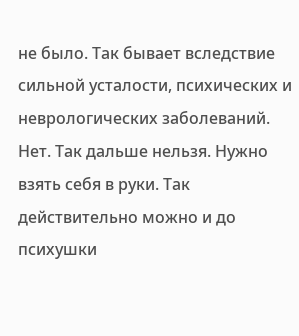не было. Так бывает вследствие сильной усталости, психических и неврологических заболеваний.
Нет. Так дальше нельзя. Нужно взять себя в руки. Так действительно можно и до психушки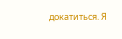докатиться. Я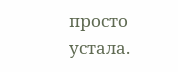просто устала.